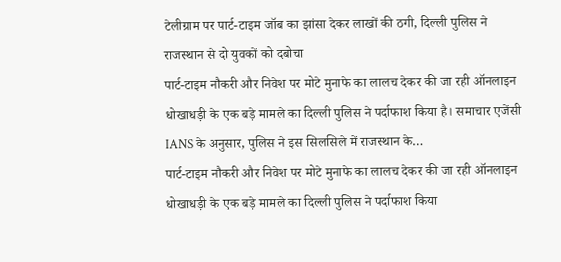टेलीग्राम पर पार्ट-टाइम जॉब का झांसा देकर लाखों की ठगी, दिल्ली पुलिस ने राजस्थान से दो युवकों को दबोचा
पार्ट-टाइम नौकरी और निवेश पर मोटे मुनाफे का लालच देकर की जा रही ऑनलाइन धोखाधड़ी के एक बड़े मामले का दिल्ली पुलिस ने पर्दाफाश किया है। समाचार एजेंसी IANS के अनुसार, पुलिस ने इस सिलसिले में राजस्थान के…
पार्ट-टाइम नौकरी और निवेश पर मोटे मुनाफे का लालच देकर की जा रही ऑनलाइन धोखाधड़ी के एक बड़े मामले का दिल्ली पुलिस ने पर्दाफाश किया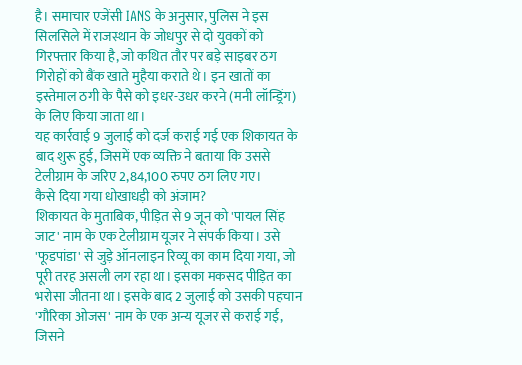है। समाचार एजेंसी IANS के अनुसार, पुलिस ने इस सिलसिले में राजस्थान के जोधपुर से दो युवकों को गिरफ्तार किया है, जो कथित तौर पर बड़े साइबर ठग गिरोहों को बैंक खाते मुहैया कराते थे। इन खातों का इस्तेमाल ठगी के पैसे को इधर-उधर करने (मनी लॉन्ड्रिंग) के लिए किया जाता था।
यह कार्रवाई 9 जुलाई को दर्ज कराई गई एक शिकायत के बाद शुरू हुई, जिसमें एक व्यक्ति ने बताया कि उससे टेलीग्राम के जरिए 2,84,100 रुपए ठग लिए गए।
कैसे दिया गया धोखाधड़ी को अंजाम?
शिकायत के मुताबिक, पीड़ित से 9 जून को 'पायल सिंह जाट' नाम के एक टेलीग्राम यूजर ने संपर्क किया। उसे 'फूडपांडा' से जुड़े ऑनलाइन रिव्यू का काम दिया गया, जो पूरी तरह असली लग रहा था। इसका मकसद पीड़ित का भरोसा जीतना था। इसके बाद 2 जुलाई को उसकी पहचान 'गौरिका ओजस' नाम के एक अन्य यूजर से कराई गई, जिसने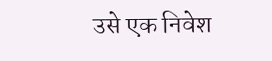उसे एक निवेश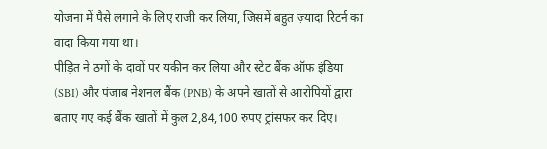योजना में पैसे लगाने के लिए राजी कर लिया, जिसमें बहुत ज़्यादा रिटर्न का वादा किया गया था।
पीड़ित ने ठगों के दावों पर यकीन कर लिया और स्टेट बैंक ऑफ इंडिया (SBI) और पंजाब नेशनल बैंक (PNB) के अपने खातों से आरोपियों द्वारा बताए गए कई बैंक खातों में कुल 2,84,100 रुपए ट्रांसफर कर दिए।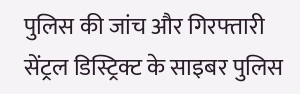पुलिस की जांच और गिरफ्तारी
सेंट्रल डिस्ट्रिक्ट के साइबर पुलिस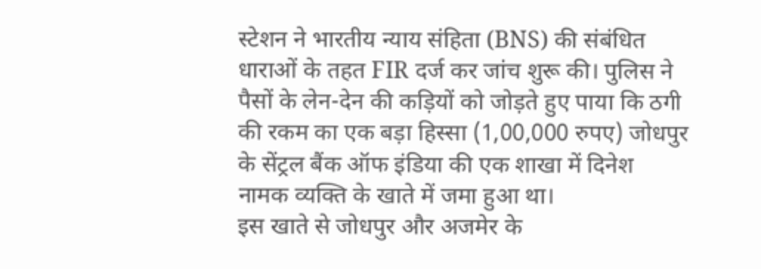स्टेशन ने भारतीय न्याय संहिता (BNS) की संबंधित धाराओं के तहत FIR दर्ज कर जांच शुरू की। पुलिस ने पैसों के लेन-देन की कड़ियों को जोड़ते हुए पाया कि ठगी की रकम का एक बड़ा हिस्सा (1,00,000 रुपए) जोधपुर के सेंट्रल बैंक ऑफ इंडिया की एक शाखा में दिनेश नामक व्यक्ति के खाते में जमा हुआ था।
इस खाते से जोधपुर और अजमेर के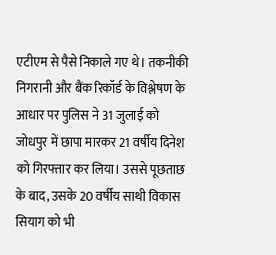एटीएम से पैसे निकाले गए थे। तकनीकी निगरानी और बैंक रिकॉर्ड के विश्लेषण के आधार पर पुलिस ने 31 जुलाई को जोधपुर में छापा मारकर 21 वर्षीय दिनेश को गिरफ्तार कर लिया। उससे पूछताछ के बाद, उसके 20 वर्षीय साथी विकास सियाग को भी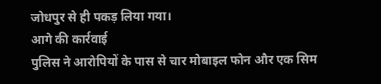जोधपुर से ही पकड़ लिया गया।
आगे की कार्रवाई
पुलिस ने आरोपियों के पास से चार मोबाइल फोन और एक सिम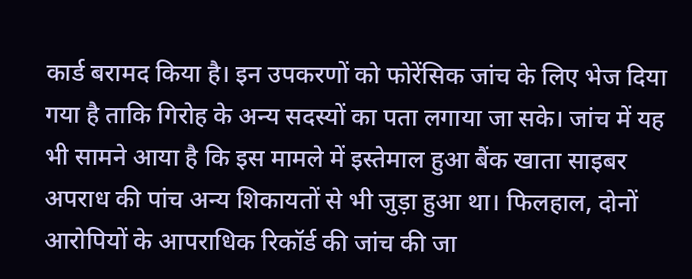कार्ड बरामद किया है। इन उपकरणों को फोरेंसिक जांच के लिए भेज दिया गया है ताकि गिरोह के अन्य सदस्यों का पता लगाया जा सके। जांच में यह भी सामने आया है कि इस मामले में इस्तेमाल हुआ बैंक खाता साइबर अपराध की पांच अन्य शिकायतों से भी जुड़ा हुआ था। फिलहाल, दोनों आरोपियों के आपराधिक रिकॉर्ड की जांच की जा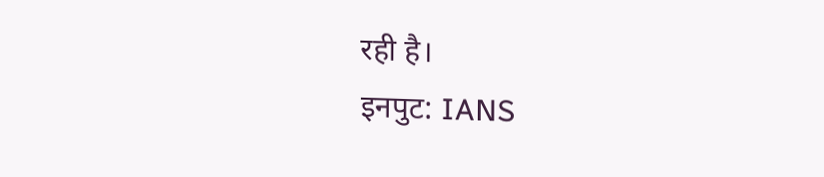रही है।
इनपुट: IANS